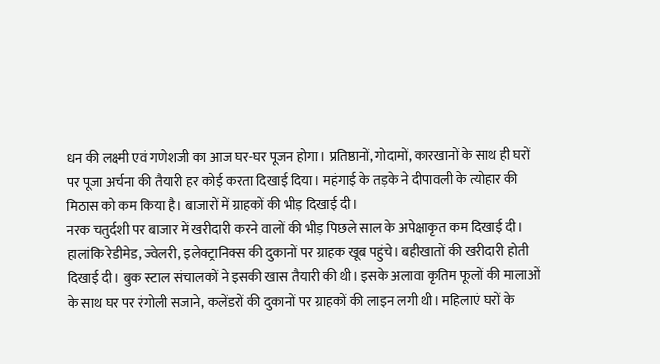धन की लक्ष्मी एवं गणेशजी का आज घर-घर पूजन होगा। प्रतिष्ठानों, गोदामों, कारखानों के साथ ही घरों पर पूजा अर्चना की तैयारी हर कोई करता दिखाई दिया। महंगाई के तड़के ने दीपावली के त्योहार की मिठास को कम किया है। बाजारों में ग्राहकों की भीड़ दिखाई दी।
नरक चतुर्दशी पर बाजार में खरीदारी करने वालों की भीड़ पिछले साल के अपेक्षाकृत कम दिखाई दी। हालांकि रेडीमेड, ज्वेलरी, इलेक्ट्रानिक्स की दुकानों पर ग्राहक खूब पहुंचे। बहीखातों की खरीदारी होती दिखाई दी। बुक स्टाल संचालकों ने इसकी खास तैयारी की थी। इसके अलावा कृतिम फूलों की मालाओं के साथ घर पर रंगोली सजाने, कलेंडरों की दुकानों पर ग्राहकों की लाइन लगी थी। महिलाएं घरों के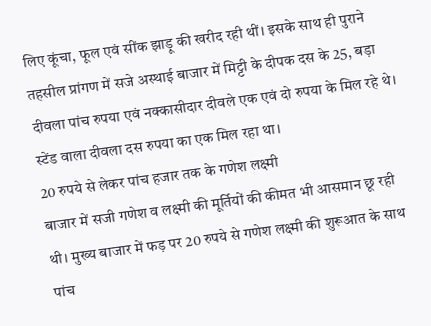लिए कूंचा, फूल एवं सींक झाड़ू की खरीद रही थीं। इसके साथ ही पुराने तहसील प्रांगण में सजे अस्थाई बाजार में मिट्टी के दीपक दस के 25, बड़ा दीवला पांच रुपया एवं नक्कासीदार दीवले एक एवं दो रुपया के मिल रहे थे। स्टेंड वाला दीवला दस रुपया का एक मिल रहा था।
20 रुपये से लेकर पांच हजार तक के गणेश लक्ष्मी
बाजार में सजी गणेश व लक्ष्मी की मूर्तियों की कीमत भी आसमान छू रही थी। मुख्य बाजार में फड़ पर 20 रुपये से गणेश लक्ष्मी की शुरूआत के साथ पांच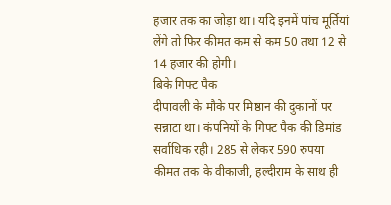हजार तक का जोड़ा था। यदि इनमें पांच मूर्तियां लेंगे तो फिर कीमत कम से कम 50 तथा 12 से 14 हजार की होगी।
बिके गिफ्ट पैक
दीपावली के मौके पर मिष्ठान की दुकानों पर सन्नाटा था। कंपनियों के गिफ्ट पैक की डिमांड सर्वाधिक रही। 285 से लेकर 590 रुपया कीमत तक के वीकाजी, हल्दीराम के साथ ही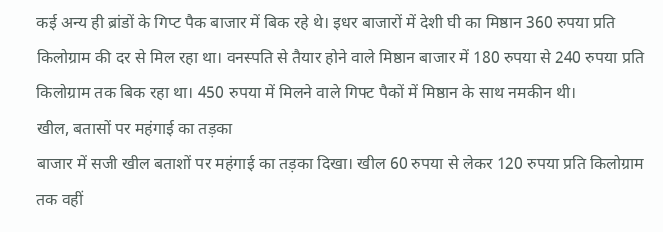कई अन्य ही ब्रांडों के गिप्ट पैक बाजार में बिक रहे थे। इधर बाजारों में देशी घी का मिष्ठान 360 रुपया प्रति किलोग्राम की दर से मिल रहा था। वनस्पति से तैयार होने वाले मिष्ठान बाजार में 180 रुपया से 240 रुपया प्रति किलोग्राम तक बिक रहा था। 450 रुपया में मिलने वाले गिफ्ट पैकों में मिष्ठान के साथ नमकीन थी।
खील, बतासों पर महंगाई का तड़का
बाजार में सजी खील बताशों पर महंगाई का तड़का दिखा। खील 60 रुपया से लेकर 120 रुपया प्रति किलोग्राम तक वहीं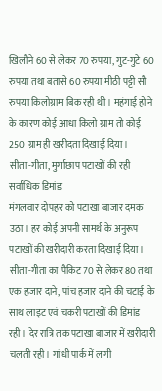खिलौने 60 से लेकर 70 रुपया, गुट-गुटे 60 रुपया तथा बतासे 60 रुपया मीठी पट्टी सौ रुपया किलोग्राम बिक रही थी। महंगाई होने के कारण कोई आधा किलो ग्राम तो कोई 250 ग्राम ही खरीदता दिखाई दिया।
सीता-गीता, मुर्गाछाप पटाखों की रही सर्वाधिक डिमांड
मंगलवार दोपहर को पटाखा बाजार दमक उठा। हर कोई अपनी सामर्थ के अनुरूप पटाखों की खरीदारी करता दिखाई दिया। सीता-गीता का पैकिट 70 से लेकर 80 तथा एक हजार दाने, पांच हजार दाने की चटाई के साथ लाइट एवं चकरी पटाखों की डिमांड रही। देर रात्रि तक पटाखा बाजार में खरीदारी चलती रही। गांधी पार्क में लगी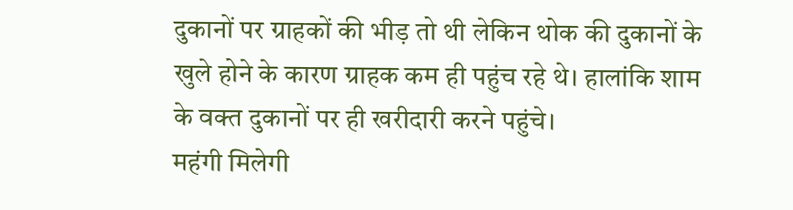दुकानों पर ग्राहकों की भीड़ तो थी लेकिन थोक की दुकानों के खुले होने के कारण ग्राहक कम ही पहुंच रहे थे। हालांकि शाम के वक्त दुकानों पर ही खरीदारी करने पहुंचे।
महंगी मिलेगी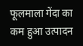फूलमाला गेंदा का कम हुआ उत्पादन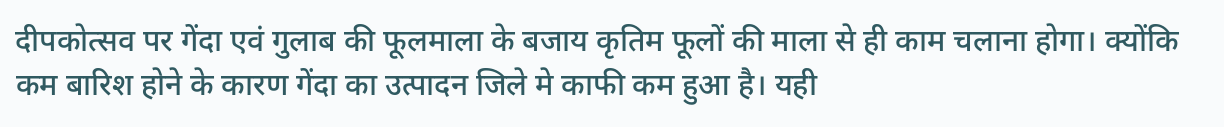दीपकोत्सव पर गेंदा एवं गुलाब की फूलमाला के बजाय कृतिम फूलों की माला से ही काम चलाना होगा। क्योंकि कम बारिश होने के कारण गेंदा का उत्पादन जिले मे काफी कम हुआ है। यही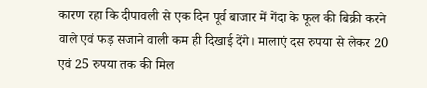कारण रहा कि दीपावली से एक दिन पूर्व बाजार में गेंदा के फूल की बिक्री करने वाले एवं फड़ सजाने वाली कम ही दिखाई देंगे। मालाएं दस रुपया से लेकर 20 एवं 25 रुपया तक की मिल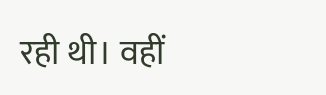रही थी। वहीं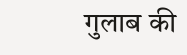गुलाब की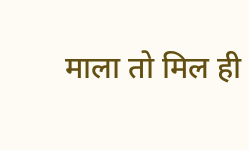माला तो मिल ही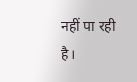नहीं पा रही है।